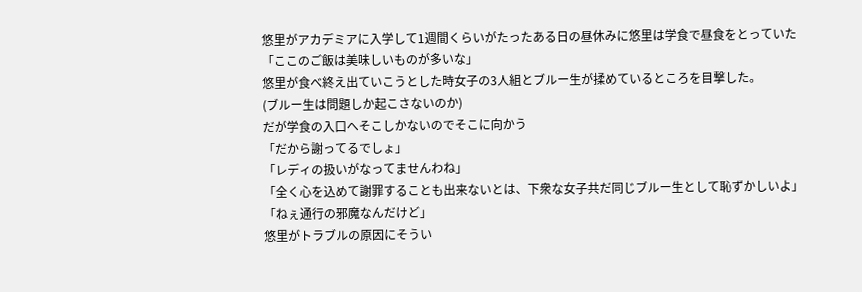悠里がアカデミアに入学して1週間くらいがたったある日の昼休みに悠里は学食で昼食をとっていた
「ここのご飯は美味しいものが多いな」
悠里が食べ終え出ていこうとした時女子の3人組とブルー生が揉めているところを目撃した。
(ブルー生は問題しか起こさないのか)
だが学食の入口へそこしかないのでそこに向かう
「だから謝ってるでしょ」
「レディの扱いがなってませんわね」
「全く心を込めて謝罪することも出来ないとは、下衆な女子共だ同じブルー生として恥ずかしいよ」
「ねぇ通行の邪魔なんだけど」
悠里がトラブルの原因にそうい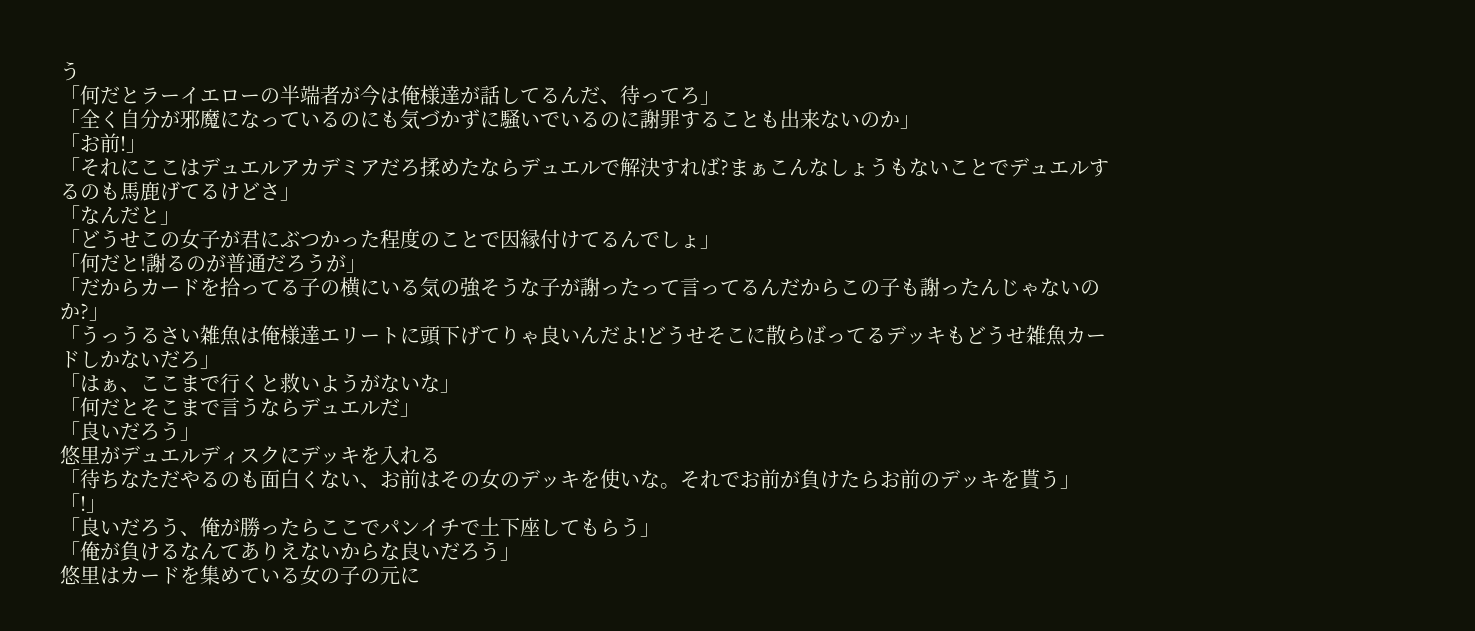う
「何だとラーイエローの半端者が今は俺様達が話してるんだ、待ってろ」
「全く自分が邪魔になっているのにも気づかずに騒いでいるのに謝罪することも出来ないのか」
「お前!」
「それにここはデュエルアカデミアだろ揉めたならデュエルで解決すれば?まぁこんなしょうもないことでデュエルするのも馬鹿げてるけどさ」
「なんだと」
「どうせこの女子が君にぶつかった程度のことで因縁付けてるんでしょ」
「何だと!謝るのが普通だろうが」
「だからカードを拾ってる子の横にいる気の強そうな子が謝ったって言ってるんだからこの子も謝ったんじゃないのか?」
「うっうるさい雑魚は俺様達エリートに頭下げてりゃ良いんだよ!どうせそこに散らばってるデッキもどうせ雑魚カードしかないだろ」
「はぁ、ここまで行くと救いようがないな」
「何だとそこまで言うならデュエルだ」
「良いだろう」
悠里がデュエルディスクにデッキを入れる
「待ちなただやるのも面白くない、お前はその女のデッキを使いな。それでお前が負けたらお前のデッキを貰う」
「!」
「良いだろう、俺が勝ったらここでパンイチで土下座してもらう」
「俺が負けるなんてありえないからな良いだろう」
悠里はカードを集めている女の子の元に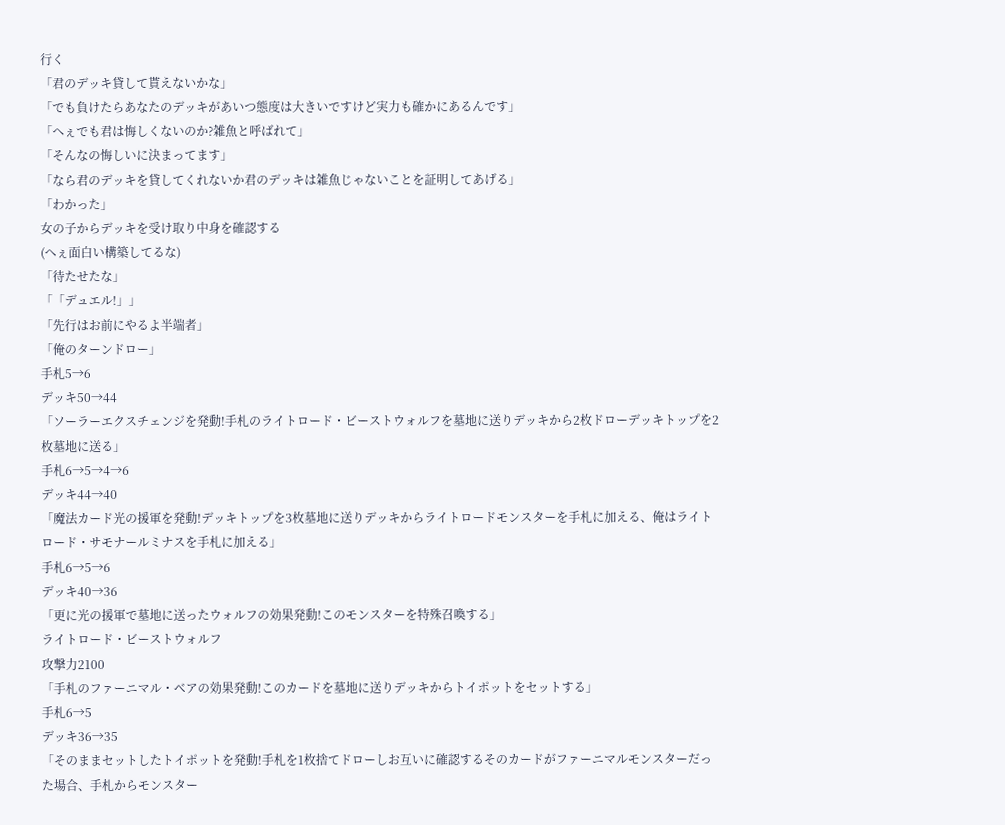行く
「君のデッキ貸して貰えないかな」
「でも負けたらあなたのデッキがあいつ態度は大きいですけど実力も確かにあるんです」
「へぇでも君は悔しくないのか?雑魚と呼ばれて」
「そんなの悔しいに決まってます」
「なら君のデッキを貸してくれないか君のデッキは雑魚じゃないことを証明してあげる」
「わかった」
女の子からデッキを受け取り中身を確認する
(へぇ面白い構築してるな)
「待たせたな」
「「デュエル!」」
「先行はお前にやるよ半端者」
「俺のターンドロー」
手札5→6
デッキ50→44
「ソーラーエクスチェンジを発動!手札のライトロード・ビーストウォルフを墓地に送りデッキから2枚ドローデッキトップを2枚墓地に送る」
手札6→5→4→6
デッキ44→40
「魔法カード光の援軍を発動!デッキトップを3枚墓地に送りデッキからライトロードモンスターを手札に加える、俺はライトロード・サモナールミナスを手札に加える」
手札6→5→6
デッキ40→36
「更に光の援軍で墓地に送ったウォルフの効果発動!このモンスターを特殊召喚する」
ライトロード・ビーストウォルフ
攻撃力2100
「手札のファーニマル・ベアの効果発動!このカードを墓地に送りデッキからトイポットをセットする」
手札6→5
デッキ36→35
「そのままセットしたトイポットを発動!手札を1枚捨てドローしお互いに確認するそのカードがファーニマルモンスターだった場合、手札からモンスター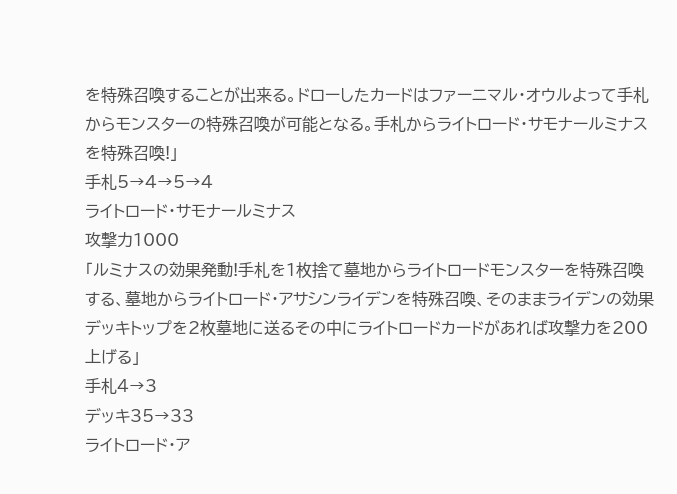を特殊召喚することが出来る。ドローしたカードはファーニマル・オウルよって手札からモンスターの特殊召喚が可能となる。手札からライトロード・サモナールミナスを特殊召喚!」
手札5→4→5→4
ライトロード・サモナールミナス
攻撃力1000
「ルミナスの効果発動!手札を1枚捨て墓地からライトロードモンスターを特殊召喚する、墓地からライトロード・アサシンライデンを特殊召喚、そのままライデンの効果デッキトップを2枚墓地に送るその中にライトロードカードがあれば攻撃力を200上げる」
手札4→3
デッキ35→33
ライトロード・ア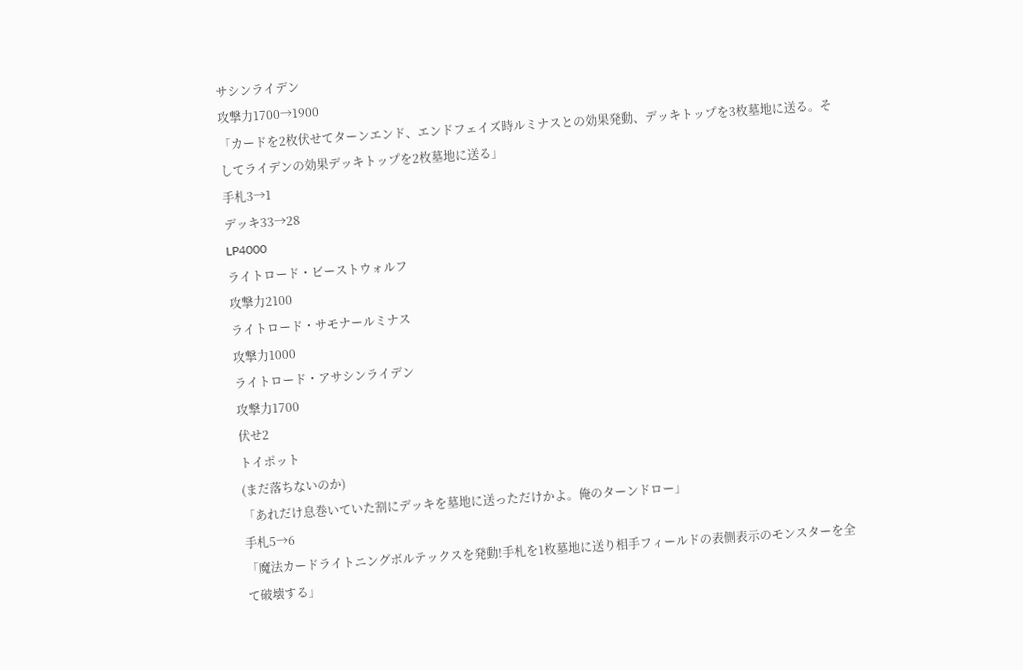サシンライデン
攻撃力1700→1900
「カードを2枚伏せてターンエンド、エンドフェイズ時ルミナスとの効果発動、デッキトップを3枚墓地に送る。そしてライデンの効果デッキトップを2枚墓地に送る」
手札3→1
デッキ33→28
LP4000
ライトロード・ビーストウォルフ
攻撃力2100
ライトロード・サモナールミナス
攻撃力1000
ライトロード・アサシンライデン
攻撃力1700
伏せ2
トイポット
(まだ落ちないのか)
「あれだけ息巻いていた割にデッキを墓地に送っただけかよ。俺のターンドロー」
手札5→6
「魔法カードライトニングボルテックスを発動!手札を1枚墓地に送り相手フィールドの表側表示のモンスターを全て破壊する」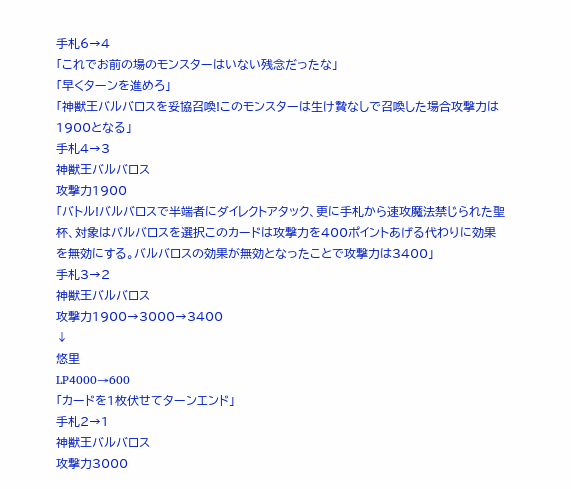手札6→4
「これでお前の場のモンスターはいない残念だったな」
「早くターンを進めろ」
「神獣王バルバロスを妥協召喚!このモンスターは生け贄なしで召喚した場合攻撃力は1900となる」
手札4→3
神獣王バルバロス
攻撃力1900
「バトル!バルバロスで半端者にダイレクトアタック、更に手札から速攻魔法禁じられた聖杯、対象はバルバロスを選択このカードは攻撃力を400ポイントあげる代わりに効果を無効にする。バルバロスの効果が無効となったことで攻撃力は3400」
手札3→2
神獣王バルバロス
攻撃力1900→3000→3400
↓
悠里
LP4000→600
「カードを1枚伏せてターンエンド」
手札2→1
神獣王バルバロス
攻撃力3000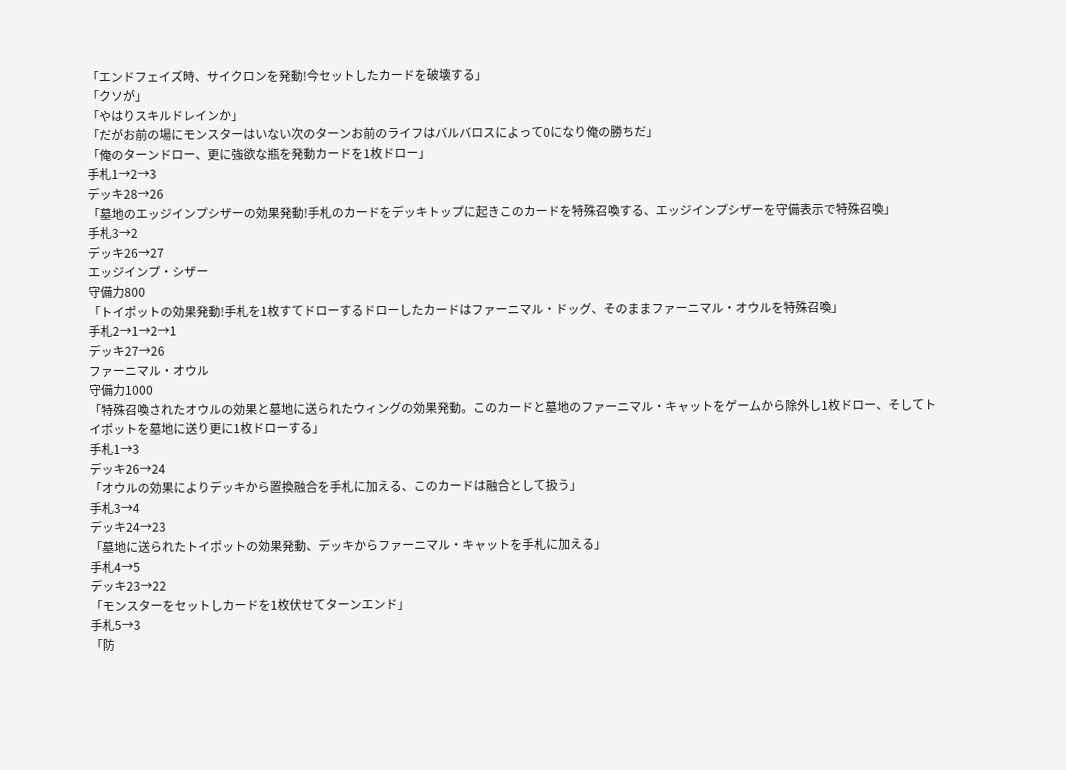「エンドフェイズ時、サイクロンを発動!今セットしたカードを破壊する」
「クソが」
「やはりスキルドレインか」
「だがお前の場にモンスターはいない次のターンお前のライフはバルバロスによって0になり俺の勝ちだ」
「俺のターンドロー、更に強欲な瓶を発動カードを1枚ドロー」
手札1→2→3
デッキ28→26
「墓地のエッジインプシザーの効果発動!手札のカードをデッキトップに起きこのカードを特殊召喚する、エッジインプシザーを守備表示で特殊召喚」
手札3→2
デッキ26→27
エッジインプ・シザー
守備力800
「トイポットの効果発動!手札を1枚すてドローするドローしたカードはファーニマル・ドッグ、そのままファーニマル・オウルを特殊召喚」
手札2→1→2→1
デッキ27→26
ファーニマル・オウル
守備力1000
「特殊召喚されたオウルの効果と墓地に送られたウィングの効果発動。このカードと墓地のファーニマル・キャットをゲームから除外し1枚ドロー、そしてトイポットを墓地に送り更に1枚ドローする」
手札1→3
デッキ26→24
「オウルの効果によりデッキから置換融合を手札に加える、このカードは融合として扱う」
手札3→4
デッキ24→23
「墓地に送られたトイポットの効果発動、デッキからファーニマル・キャットを手札に加える」
手札4→5
デッキ23→22
「モンスターをセットしカードを1枚伏せてターンエンド」
手札5→3
「防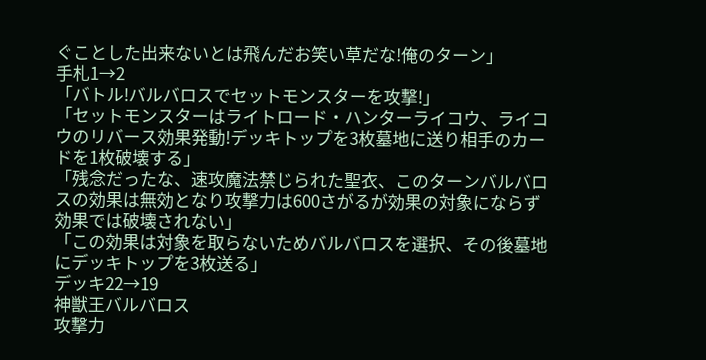ぐことした出来ないとは飛んだお笑い草だな!俺のターン」
手札1→2
「バトル!バルバロスでセットモンスターを攻撃!」
「セットモンスターはライトロード・ハンターライコウ、ライコウのリバース効果発動!デッキトップを3枚墓地に送り相手のカードを1枚破壊する」
「残念だったな、速攻魔法禁じられた聖衣、このターンバルバロスの効果は無効となり攻撃力は600さがるが効果の対象にならず効果では破壊されない」
「この効果は対象を取らないためバルバロスを選択、その後墓地にデッキトップを3枚送る」
デッキ22→19
神獣王バルバロス
攻撃力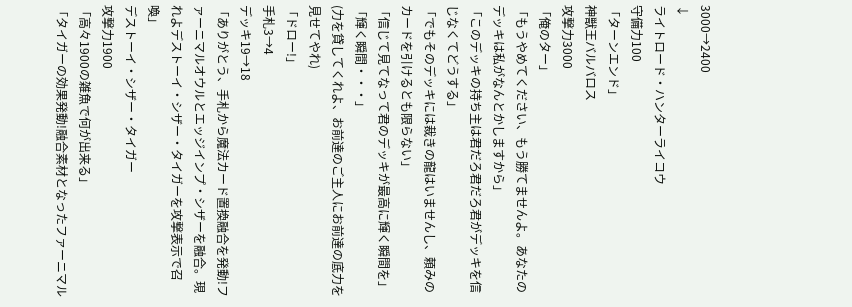3000→2400
↓
ライトロード・ハンターライコウ
守備力100
「ターンエンド」
神獣王バルバロス
攻撃力3000
「俺のター」
「もうやめてください、もう勝てませんよ。あなたのデッキは私がなんとかしますから」
「このデッキの持ち主は君だろ君だろ君がデッキを信じなくてどうする」
「でもそのデッキには裁きの龍はいませんし、頼みのカードを引けるとも限らない」
「信じて見てなって君のデッキが最高に輝く瞬間を」
「輝く瞬間・・・」
(力を貸してくれよ、お前達のご主人にお前達の底力を見せてやれ)
「ドロー!」
手札3→4
デッキ19→18
「ありがとう、手札から魔法カード置換融合を発動!ファーニマルオウルとエッジインプ・シザーを融合。現れよデストーイ・シザー・タイガーを攻撃表示で召喚」
デストーイ・シザー・タイガー
攻撃力1900
「高々1900の雑魚で何が出来る」
「タイガーの効果発動!融合素材となったファーニマル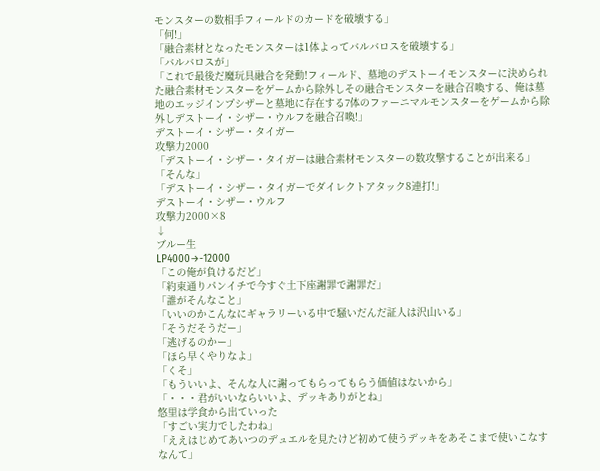モンスターの数相手フィールドのカードを破壊する」
「何!」
「融合素材となったモンスターは1体よってバルバロスを破壊する」
「バルバロスが」
「これで最後だ魔玩具融合を発動!フィールド、墓地のデストーイモンスターに決められた融合素材モンスターをゲームから除外しその融合モンスターを融合召喚する、俺は墓地のエッジインプシザーと墓地に存在する7体のファーニマルモンスターをゲームから除外しデストーイ・シザー・ウルフを融合召喚!」
デストーイ・シザー・タイガー
攻撃力2000
「デストーイ・シザー・タイガーは融合素材モンスターの数攻撃することが出来る」
「そんな」
「デストーイ・シザー・タイガーでダイレクトアタック8連打!」
デストーイ・シザー・ウルフ
攻撃力2000×8
↓
ブルー生
LP4000→-12000
「この俺が負けるだど」
「約束通りパンイチで今すぐ土下座謝罪で謝罪だ」
「誰がそんなこと」
「いいのかこんなにギャラリーいる中で騒いだんだ証人は沢山いる」
「そうだそうだー」
「逃げるのかー」
「ほら早くやりなよ」
「くそ」
「もういいよ、そんな人に謝ってもらってもらう価値はないから」
「・・・君がいいならいいよ、デッキありがとね」
悠里は学食から出ていった
「すごい実力でしたわね」
「ええはじめてあいつのデュエルを見たけど初めて使うデッキをあそこまで使いこなすなんて」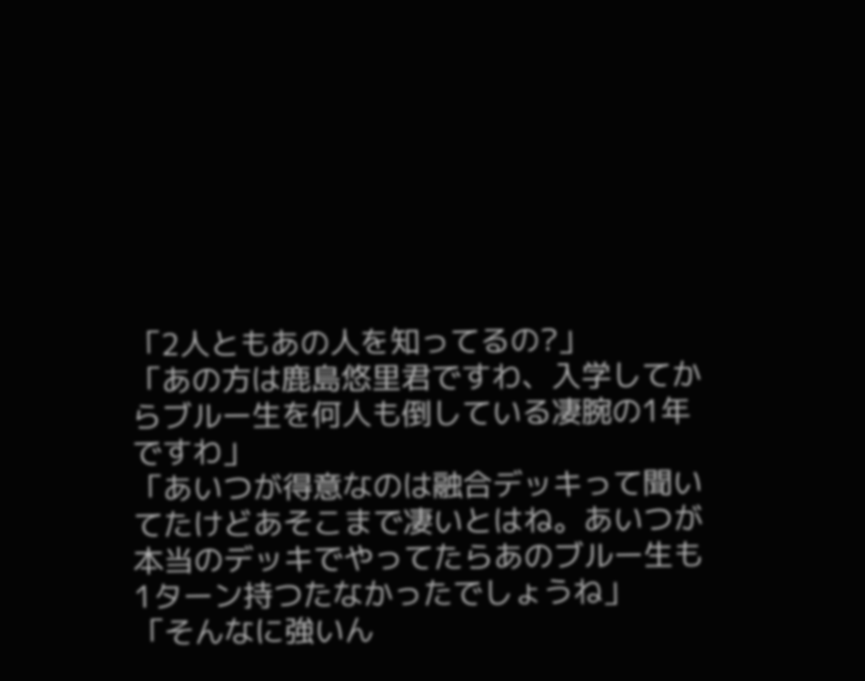「2人ともあの人を知ってるの?」
「あの方は鹿島悠里君ですわ、入学してからブルー生を何人も倒している凄腕の1年ですわ」
「あいつが得意なのは融合デッキって聞いてたけどあそこまで凄いとはね。あいつが本当のデッキでやってたらあのブルー生も1ターン持つたなかったでしょうね」
「そんなに強いん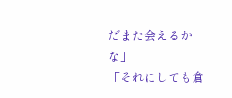だまた会えるかな」
「それにしても倉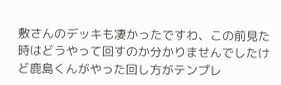敷さんのデッキも凄かったですわ、この前見た時はどうやって回すのか分かりませんでしたけど鹿島くんがやった回し方がテンプレ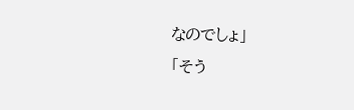なのでしょ」
「そう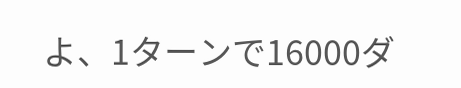よ、1ターンで16000ダ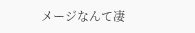メージなんて凄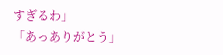すぎるわ」
「あっありがとう」